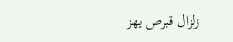زلزال قبرص يهز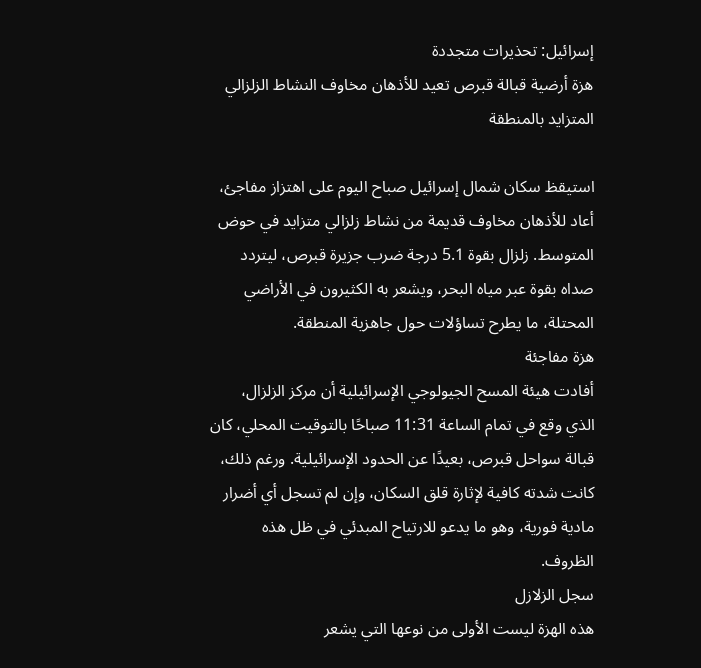إسرائيل: تحذيرات متجددة
هزة أرضية قبالة قبرص تعيد للأذهان مخاوف النشاط الزلزالي المتزايد بالمنطقة

استيقظ سكان شمال إسرائيل صباح اليوم على اهتزاز مفاجئ، أعاد للأذهان مخاوف قديمة من نشاط زلزالي متزايد في حوض المتوسط. زلزال بقوة 5.1 درجة ضرب جزيرة قبرص، ليتردد صداه بقوة عبر مياه البحر، ويشعر به الكثيرون في الأراضي المحتلة، ما يطرح تساؤلات حول جاهزية المنطقة.
هزة مفاجئة
أفادت هيئة المسح الجيولوجي الإسرائيلية أن مركز الزلزال، الذي وقع في تمام الساعة 11:31 صباحًا بالتوقيت المحلي، كان قبالة سواحل قبرص، بعيدًا عن الحدود الإسرائيلية. ورغم ذلك، كانت شدته كافية لإثارة قلق السكان، وإن لم تسجل أي أضرار مادية فورية، وهو ما يدعو للارتياح المبدئي في ظل هذه الظروف.
سجل الزلازل
هذه الهزة ليست الأولى من نوعها التي يشعر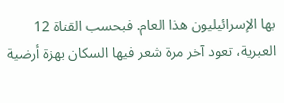بها الإسرائيليون هذا العام. فبحسب القناة 12 العبرية، تعود آخر مرة شعر فيها السكان بهزة أرضية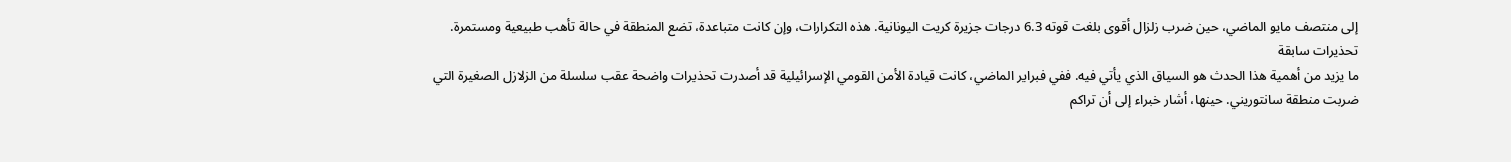إلى منتصف مايو الماضي، حين ضرب زلزال أقوى بلغت قوته 6.3 درجات جزيرة كريت اليونانية. هذه التكرارات، وإن كانت متباعدة، تضع المنطقة في حالة تأهب طبيعية ومستمرة.
تحذيرات سابقة
ما يزيد من أهمية هذا الحدث هو السياق الذي يأتي فيه. ففي فبراير الماضي، كانت قيادة الأمن القومي الإسرائيلية قد أصدرت تحذيرات واضحة عقب سلسلة من الزلازل الصغيرة التي ضربت منطقة سانتوريني. حينها، أشار خبراء إلى أن تراكم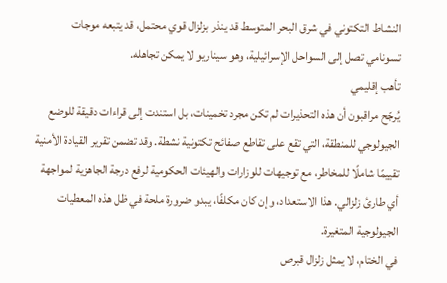النشاط التكتوني في شرق البحر المتوسط قد ينذر بزلزال قوي محتمل، قد يتبعه موجات تسونامي تصل إلى السواحل الإسرائيلية، وهو سيناريو لا يمكن تجاهله.
تأهب إقليمي
يُرجّح مراقبون أن هذه التحذيرات لم تكن مجرد تخمينات، بل استندت إلى قراءات دقيقة للوضع الجيولوجي للمنطقة، التي تقع على تقاطع صفائح تكتونية نشطة. وقد تضمن تقرير القيادة الأمنية تقييمًا شاملًا للمخاطر، مع توجيهات للوزارات والهيئات الحكومية لرفع درجة الجاهزية لمواجهة أي طارئ زلزالي. هذا الاستعداد، وإن كان مكلفًا، يبدو ضرورة ملحة في ظل هذه المعطيات الجيولوجية المتغيرة.
في الختام، لا يمثل زلزال قبرص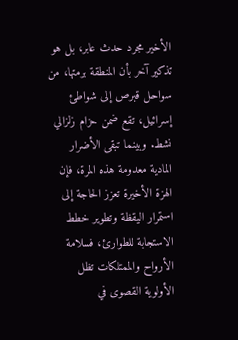الأخير مجرد حدث عابر، بل هو تذكير آخر بأن المنطقة برمتها، من سواحل قبرص إلى شواطئ إسرائيل، تقع ضمن حزام زلزالي نشط. وبينما تبقى الأضرار المادية معدومة هذه المرة، فإن الهزة الأخيرة تعزز الحاجة إلى استمرار اليقظة وتطوير خطط الاستجابة للطوارئ، فسلامة الأرواح والممتلكات تظل الأولوية القصوى في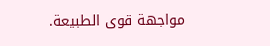مواجهة قوى الطبيعة.